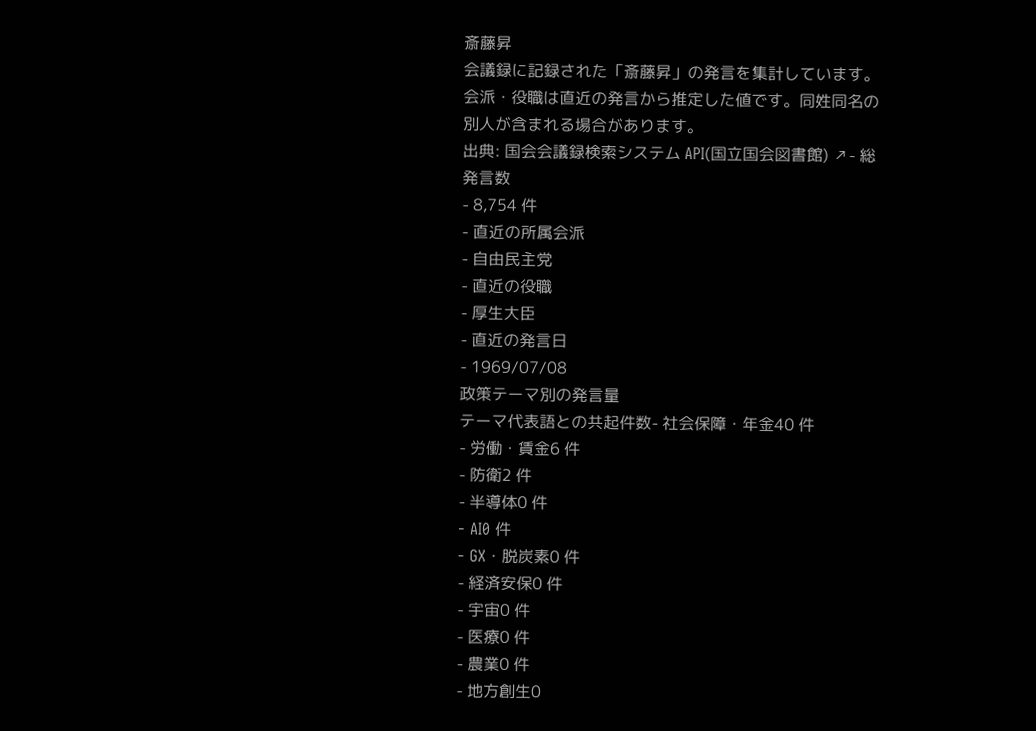斎藤昇
会議録に記録された「斎藤昇」の発言を集計しています。会派・役職は直近の発言から推定した値です。同姓同名の別人が含まれる場合があります。
出典: 国会会議録検索システム API(国立国会図書館) ↗- 総発言数
- 8,754 件
- 直近の所属会派
- 自由民主党
- 直近の役職
- 厚生大臣
- 直近の発言日
- 1969/07/08
政策テーマ別の発言量
テーマ代表語との共起件数- 社会保障・年金40 件
- 労働・賃金6 件
- 防衛2 件
- 半導体0 件
- AI0 件
- GX・脱炭素0 件
- 経済安保0 件
- 宇宙0 件
- 医療0 件
- 農業0 件
- 地方創生0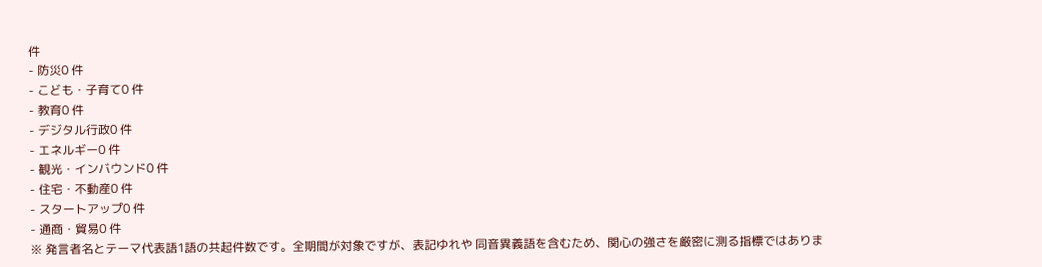件
- 防災0 件
- こども・子育て0 件
- 教育0 件
- デジタル行政0 件
- エネルギー0 件
- 観光・インバウンド0 件
- 住宅・不動産0 件
- スタートアップ0 件
- 通商・貿易0 件
※ 発言者名とテーマ代表語1語の共起件数です。全期間が対象ですが、表記ゆれや 同音異義語を含むため、関心の強さを厳密に測る指標ではありま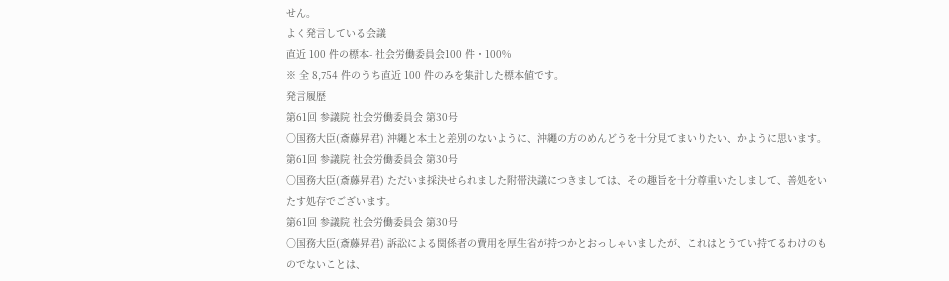せん。
よく発言している会議
直近 100 件の標本- 社会労働委員会100 件・100%
※ 全 8,754 件のうち直近 100 件のみを集計した標本値です。
発言履歴
第61回 参議院 社会労働委員会 第30号
○国務大臣(斎藤昇君) 沖繩と本土と差別のないように、沖繩の方のめんどうを十分見てまいりたい、かように思います。
第61回 参議院 社会労働委員会 第30号
○国務大臣(斎藤昇君) ただいま採決せられました附帯決議につきましては、その趣旨を十分尊重いたしまして、善処をいたす処存でございます。
第61回 参議院 社会労働委員会 第30号
○国務大臣(斎藤昇君) 訴訟による関係者の費用を厚生省が持つかとおっしゃいましたが、これはとうてい持てるわけのものでないことは、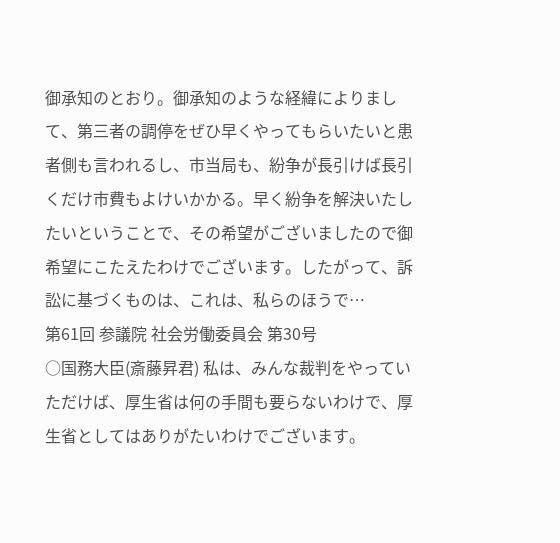御承知のとおり。御承知のような経緯によりまして、第三者の調停をぜひ早くやってもらいたいと患者側も言われるし、市当局も、紛争が長引けば長引くだけ市費もよけいかかる。早く紛争を解決いたしたいということで、その希望がございましたので御希望にこたえたわけでございます。したがって、訴訟に基づくものは、これは、私らのほうで…
第61回 参議院 社会労働委員会 第30号
○国務大臣(斎藤昇君) 私は、みんな裁判をやっていただけば、厚生省は何の手間も要らないわけで、厚生省としてはありがたいわけでございます。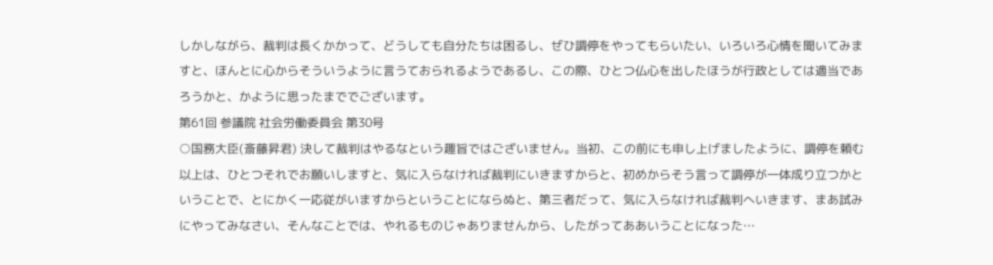しかしながら、裁判は長くかかって、どうしても自分たちは困るし、ぜひ調停をやってもらいたい、いろいろ心情を聞いてみますと、ほんとに心からそういうように言うておられるようであるし、この際、ひとつ仏心を出したほうが行政としては適当であろうかと、かように思ったまででございます。
第61回 参議院 社会労働委員会 第30号
○国務大臣(斎藤昇君) 決して裁判はやるなという趣旨ではございません。当初、この前にも申し上げましたように、調停を頼む以上は、ひとつそれでお願いしますと、気に入らなければ裁判にいきますからと、初めからそう言って調停が一体成り立つかということで、とにかく一応従がいますからということにならぬと、第三者だって、気に入らなければ裁判へいきます、まあ試みにやってみなさい、そんなことでは、やれるものじゃありませんから、したがってああいうことになった…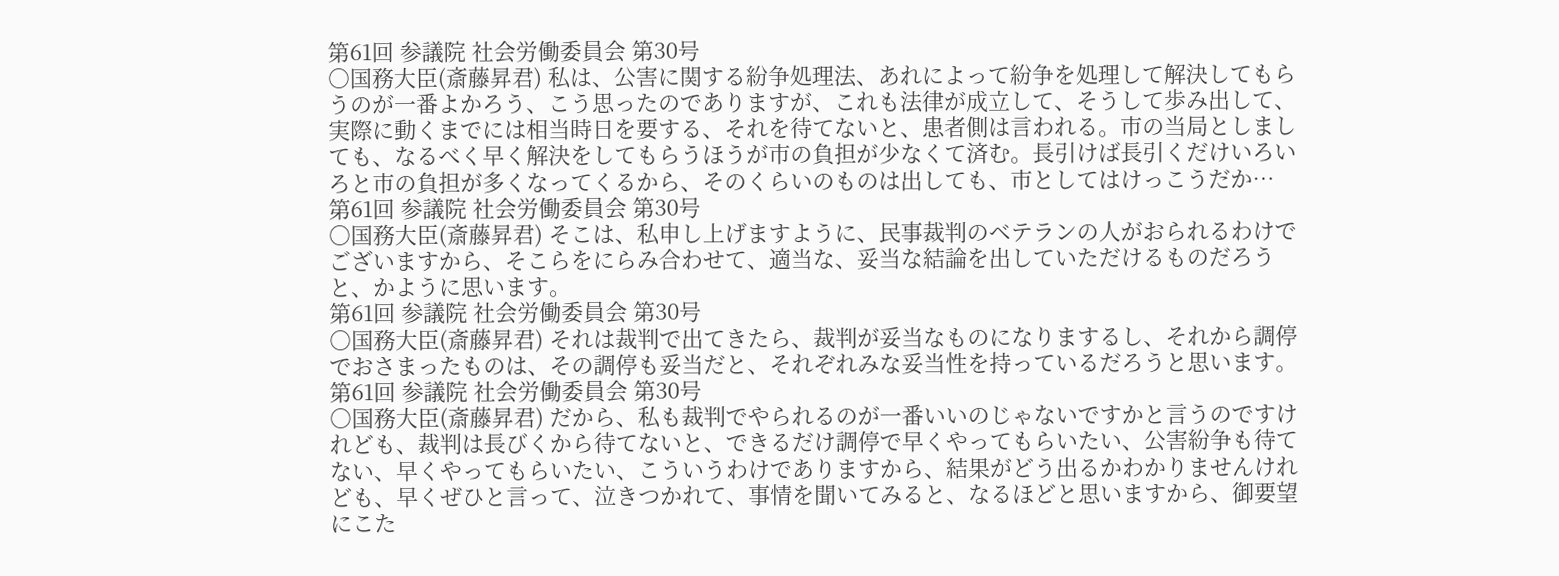第61回 参議院 社会労働委員会 第30号
○国務大臣(斎藤昇君) 私は、公害に関する紛争処理法、あれによって紛争を処理して解決してもらうのが一番よかろう、こう思ったのでありますが、これも法律が成立して、そうして歩み出して、実際に動くまでには相当時日を要する、それを待てないと、患者側は言われる。市の当局としましても、なるべく早く解決をしてもらうほうが市の負担が少なくて済む。長引けば長引くだけいろいろと市の負担が多くなってくるから、そのくらいのものは出しても、市としてはけっこうだか…
第61回 参議院 社会労働委員会 第30号
○国務大臣(斎藤昇君) そこは、私申し上げますように、民事裁判のベテランの人がおられるわけでございますから、そこらをにらみ合わせて、適当な、妥当な結論を出していただけるものだろうと、かように思います。
第61回 参議院 社会労働委員会 第30号
○国務大臣(斎藤昇君) それは裁判で出てきたら、裁判が妥当なものになりまするし、それから調停でおさまったものは、その調停も妥当だと、それぞれみな妥当性を持っているだろうと思います。
第61回 参議院 社会労働委員会 第30号
○国務大臣(斎藤昇君) だから、私も裁判でやられるのが一番いいのじゃないですかと言うのですけれども、裁判は長びくから待てないと、できるだけ調停で早くやってもらいたい、公害紛争も待てない、早くやってもらいたい、こういうわけでありますから、結果がどう出るかわかりませんけれども、早くぜひと言って、泣きつかれて、事情を聞いてみると、なるほどと思いますから、御要望にこた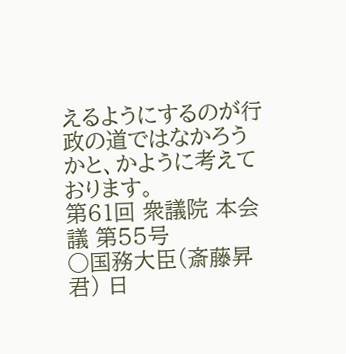えるようにするのが行政の道ではなかろうかと、かように考えております。
第61回 衆議院 本会議 第55号
○国務大臣(斎藤昇君) 日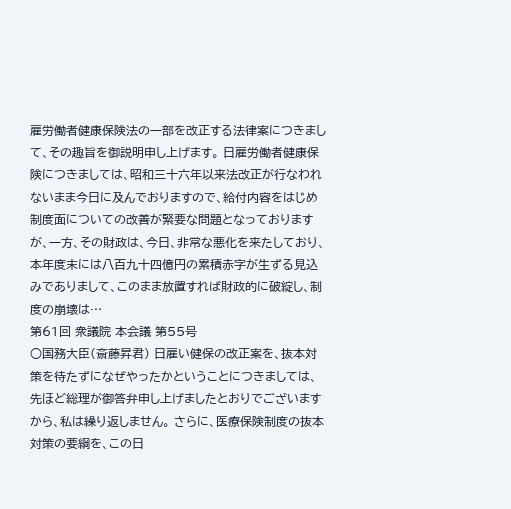雇労働者健康保険法の一部を改正する法律案につきまして、その趣旨を御説明申し上げます。 日雇労働者健康保険につきましては、昭和三十六年以来法改正が行なわれないまま今日に及んでおりますので、給付内容をはじめ制度面についての改善が緊要な問題となっておりますが、一方、その財政は、今日、非常な悪化を来たしており、本年度末には八百九十四億円の累積赤字が生ずる見込みでありまして、このまま放置すれば財政的に破綻し、制度の崩壊は…
第61回 衆議院 本会議 第55号
○国務大臣(斎藤昇君) 日雇い健保の改正案を、抜本対策を待たずになぜやったかということにつきましては、先ほど総理が御答弁申し上げましたとおりでございますから、私は繰り返しません。 さらに、医療保険制度の抜本対策の要綱を、この日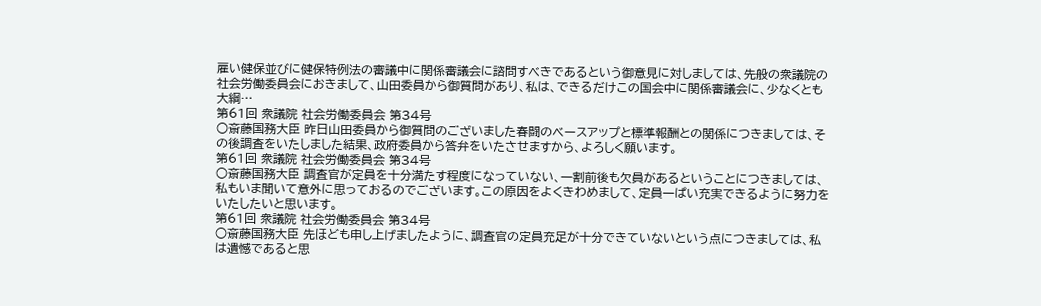雇い健保並びに健保特例法の審議中に関係審議会に諮問すべきであるという御意見に対しましては、先般の衆議院の社会労働委員会におきまして、山田委員から御質問があり、私は、できるだけこの国会中に関係審議会に、少なくとも大綱…
第61回 衆議院 社会労働委員会 第34号
○斎藤国務大臣 昨日山田委員から御質問のございました春闘のベースアップと標準報酬との関係につきましては、その後調査をいたしました結果、政府委員から答弁をいたさせますから、よろしく願います。
第61回 衆議院 社会労働委員会 第34号
○斎藤国務大臣 調査官が定員を十分満たす程度になっていない、一割前後も欠員があるということにつきましては、私もいま聞いて意外に思っておるのでございます。この原因をよくきわめまして、定員一ぱい充実できるように努力をいたしたいと思います。
第61回 衆議院 社会労働委員会 第34号
○斎藤国務大臣 先ほども申し上げましたように、調査官の定員充足が十分できていないという点につきましては、私は遺憾であると思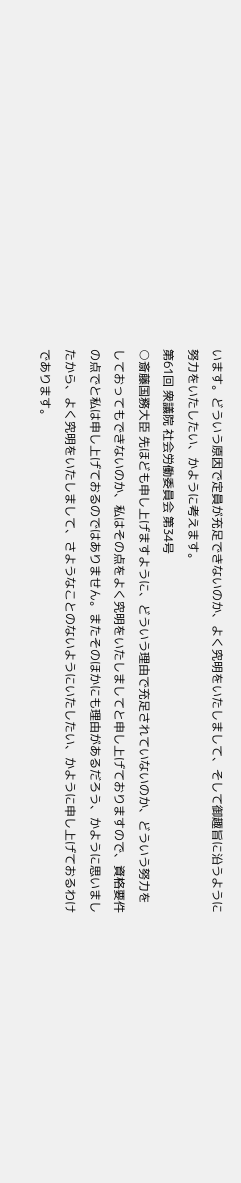います。どういう原因で定員が充足できないのか、よく究明をいたしまして、そして御趣旨に沿うように努力をいたしたい、かように考えます。
第61回 衆議院 社会労働委員会 第34号
○斎藤国務大臣 先ほども申し上げますように、どういう理由で充足されていないのか、どういう努力をしておってもできないのか、私はその点をよく究明をいたしましてと申し上げておりますので、資格要件の点でと私は申し上げておるのではありません。またそのほかにも理由があるだろう、かように思いましたから、よく究明をいたしまして、さようなことのないようにいたしたい、かように申し上げておるわけであります。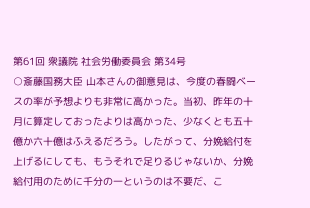第61回 衆議院 社会労働委員会 第34号
○斎藤国務大臣 山本さんの御意見は、今度の春闘ベースの率が予想よりも非常に高かった。当初、昨年の十月に算定しておったよりは高かった、少なくとも五十億か六十億はふえるだろう。したがって、分娩給付を上げるにしても、もうそれで足りるじゃないか、分娩給付用のために千分の一というのは不要だ、こ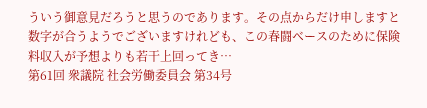ういう御意見だろうと思うのであります。その点からだけ申しますと数字が合うようでございますけれども、この春闘ベースのために保険料収入が予想よりも若干上回ってき…
第61回 衆議院 社会労働委員会 第34号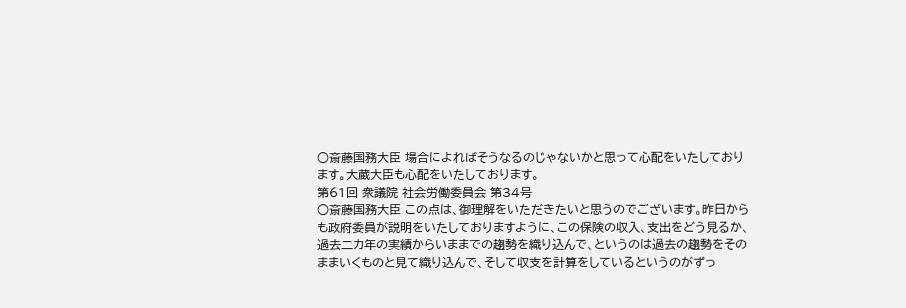○斎藤国務大臣 場合によればそうなるのじゃないかと思って心配をいたしております。大蔵大臣も心配をいたしております。
第61回 衆議院 社会労働委員会 第34号
○斎藤国務大臣 この点は、御理解をいただきたいと思うのでございます。昨日からも政府委員が説明をいたしておりますように、この保険の収入、支出をどう見るか、過去二カ年の実績からいままでの趨勢を織り込んで、というのは過去の趨勢をそのままいくものと見て織り込んで、そして収支を計算をしているというのがずっ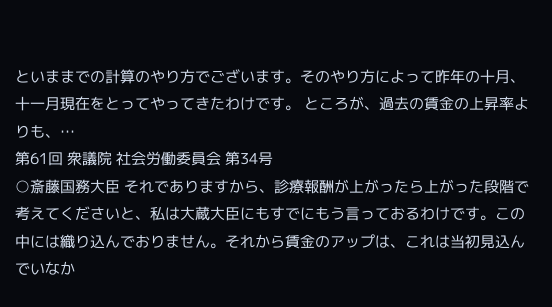といままでの計算のやり方でございます。そのやり方によって昨年の十月、十一月現在をとってやってきたわけです。 ところが、過去の賃金の上昇率よりも、…
第61回 衆議院 社会労働委員会 第34号
○斎藤国務大臣 それでありますから、診療報酬が上がったら上がった段階で考えてくださいと、私は大蔵大臣にもすでにもう言っておるわけです。この中には織り込んでおりません。それから賃金のアップは、これは当初見込んでいなか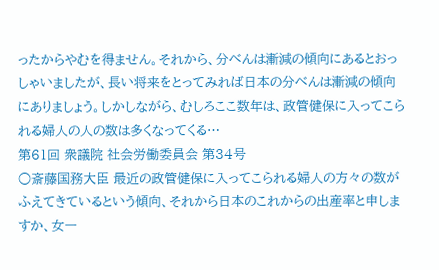ったからやむを得ません。それから、分べんは漸減の傾向にあるとおっしゃいましたが、長い将来をとってみれば日本の分べんは漸減の傾向にありましょう。しかしながら、むしろここ数年は、政管健保に入ってこられる婦人の人の数は多くなってくる…
第61回 衆議院 社会労働委員会 第34号
○斎藤国務大臣 最近の政管健保に入ってこられる婦人の方々の数がふえてきているという傾向、それから日本のこれからの出産率と申しますか、女一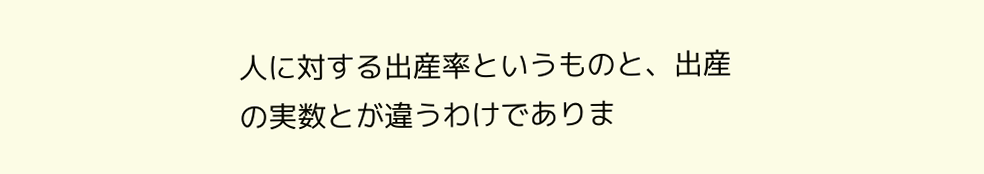人に対する出産率というものと、出産の実数とが違うわけでありま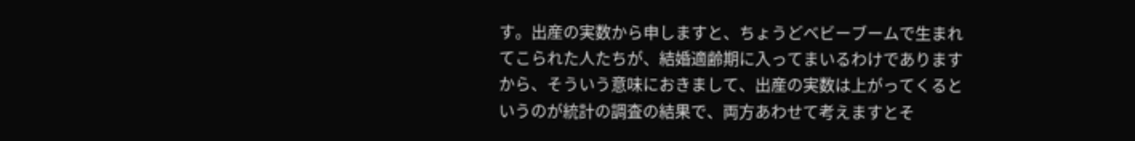す。出産の実数から申しますと、ちょうどベビーブームで生まれてこられた人たちが、結婚適齢期に入ってまいるわけでありますから、そういう意味におきまして、出産の実数は上がってくるというのが統計の調査の結果で、両方あわせて考えますとそ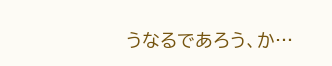うなるであろう、か…